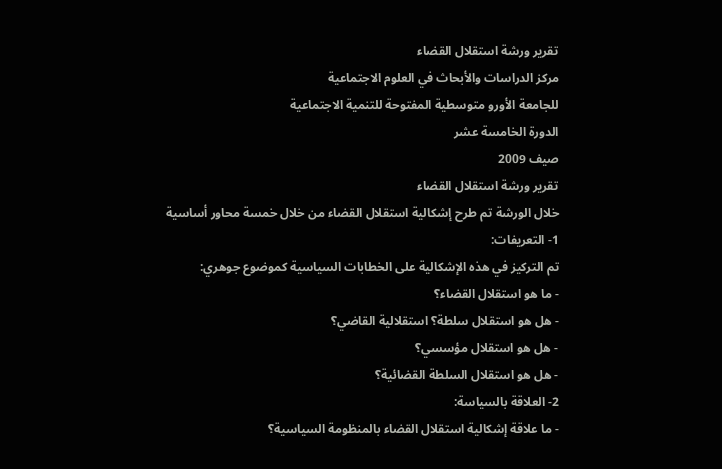تقرير ورشة استقلال القضاء
مركز الدراسات والأبحاث في العلوم الاجتماعية
للجامعة الأورو متوسطية المفتوحة للتنمية الاجتماعية
الدورة الخامسة عشر
صيف 2009
تقرير ورشة استقلال القضاء
خلال الورشة تم طرح إشكالية استقلال القضاء من خلال خمسة محاور أساسية
1- التعريفات:
تم التركيز في هذه الإشكالية على الخطابات السياسية كموضوع جوهري:
- ما هو استقلال القضاء؟
- هل هو استقلال سلطة؟ استقلالية القاضي؟
- هل هو استقلال مؤسسي؟
- هل هو استقلال السلطة القضائية؟
2- العلاقة بالسياسة:
- ما علاقة إشكالية استقلال القضاء بالمنظومة السياسية؟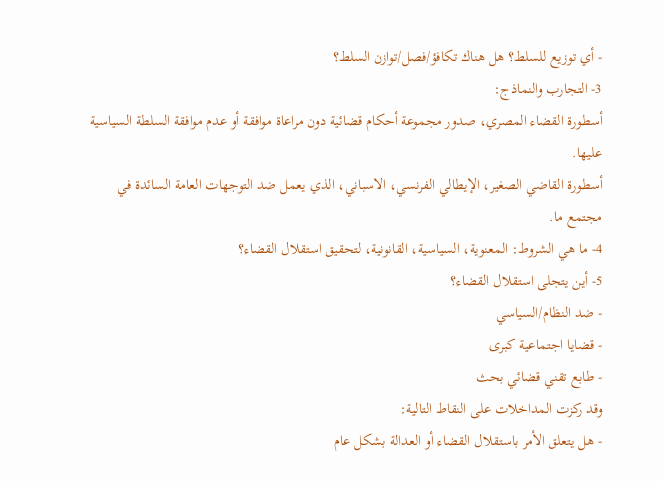- أي توزيع للسلط؟ هل هناك تكافؤ/فصل/توازن السلط؟
3- التجارب والنماذج:
أسطورة القضاء المصري، صدور مجموعة أحكام قضائية دون مراعاة موافقة أو عدم موافقة السلطة السياسية عليها.
أسطورة القاضي الصغير، الإيطالي الفرنسي، الاسباني، الذي يعمل ضد التوجهات العامة السائدة في مجتمع ما.
4- ما هي الشروط: المعنوية، السياسية، القانونية، لتحقيق استقلال القضاء؟
5- أين يتجلى استقلال القضاء؟
- ضد النظام/السياسي
- قضايا اجتماعية كبرى
- طابع تقني قضائي بحث
وقد ركزت المداخلات على النقاط التالية:
- هل يتعلق الأمر باستقلال القضاء أو العدالة بشكل عام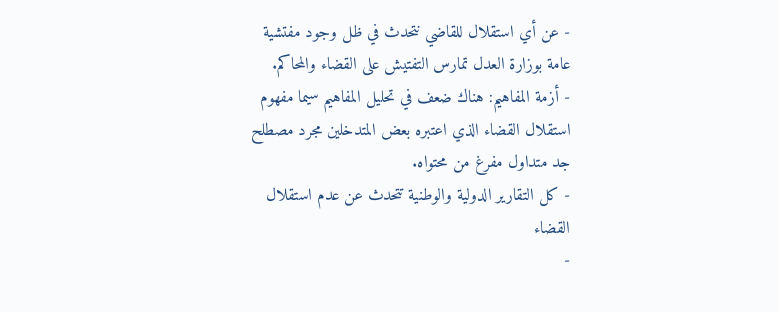- عن أي استقلال للقاضي نتحدث في ظل وجود مفتشية عامة بوزارة العدل تمارس التفتيش على القضاء والمحاكم.
- أزمة المفاهيم: هناك ضعف في تحليل المفاهيم سيما مفهوم استقلال القضاء الذي اعتبره بعض المتدخلين مجرد مصطلح جد متداول مفرغ من محتواه.
- كل التقارير الدولية والوطنية تتحدث عن عدم استقلال القضاء
-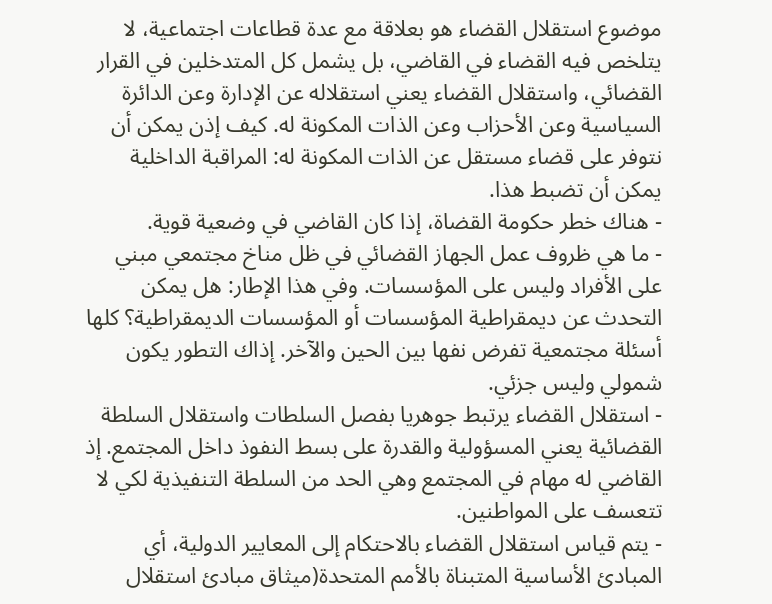موضوع استقلال القضاء هو بعلاقة مع عدة قطاعات اجتماعية، لا يتلخص فيه القضاء في القاضي، بل يشمل كل المتدخلين في القرار القضائي، واستقلال القضاء يعني استقلاله عن الإدارة وعن الدائرة السياسية وعن الأحزاب وعن الذات المكونة له. كيف إذن يمكن أن نتوفر على قضاء مستقل عن الذات المكونة له: المراقبة الداخلية يمكن أن تضبط هذا.
- هناك خطر حكومة القضاة، إذا كان القاضي في وضعية قوية.
- ما هي ظروف عمل الجهاز القضائي في ظل مناخ مجتمعي مبني على الأفراد وليس على المؤسسات. وفي هذا الإطار: هل يمكن التحدث عن ديمقراطية المؤسسات أو المؤسسات الديمقراطية؟ كلها أسئلة مجتمعية تفرض نفها بين الحين والآخر. إذاك التطور يكون شمولي وليس جزئي.
- استقلال القضاء يرتبط جوهريا بفصل السلطات واستقلال السلطة القضائية يعني المسؤولية والقدرة على بسط النفوذ داخل المجتمع. إذ القاضي له مهام في المجتمع وهي الحد من السلطة التنفيذية لكي لا تتعسف على المواطنين.
- يتم قياس استقلال القضاء بالاحتكام إلى المعايير الدولية، أي المبادئ الأساسية المتبناة بالأمم المتحدة(ميثاق مبادئ استقلال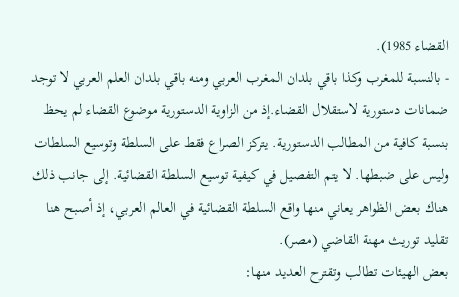القضاء 1985).
- بالنسبة للمغرب وكذا باقي بلدان المغرب العربي ومنه باقي بلدان العلم العربي لا توجد ضمانات دستورية لاستقلال القضاء.إذ من الزاوية الدستورية موضوع القضاء لم يحظ بنسبة كافية من المطالب الدستورية. يتركز الصراع فقط على السلطة وتوسيع السلطات وليس على ضبطها. لا يتم التفصيل في كيفية توسيع السلطة القضائية. إلى جانب ذلك هناك بعض الظواهر يعاني منها واقع السلطة القضائية في العالم العربي، إذ أصبح هنا تقليد توريث مهنة القاضي (مصر).
بعض الهيئات تطالب وتقترح العديد منها: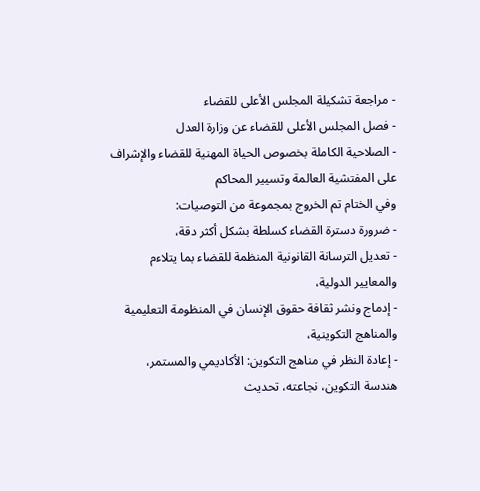- مراجعة تشكيلة المجلس الأعلى للقضاء
- فصل المجلس الأعلى للقضاء عن وزارة العدل
- الصلاحية الكاملة بخصوص الحياة المهنية للقضاء والإشراف على المفتشية العالمة وتسيير المحاكم
وفي الختام تم الخروج بمجموعة من التوصيات:
- ضرورة دسترة القضاء كسلطة بشكل أكثر دقة،
- تعديل الترسانة القانونية المنظمة للقضاء بما يتلاءم والمعايير الدولية،
- إدماج ونشر ثقافة حقوق الإنسان في المنظومة التعليمية والمناهج التكوينية،
- إعادة النظر في مناهج التكوين: الأكاديمي والمستمر، هندسة التكوين، نجاعته، تحديث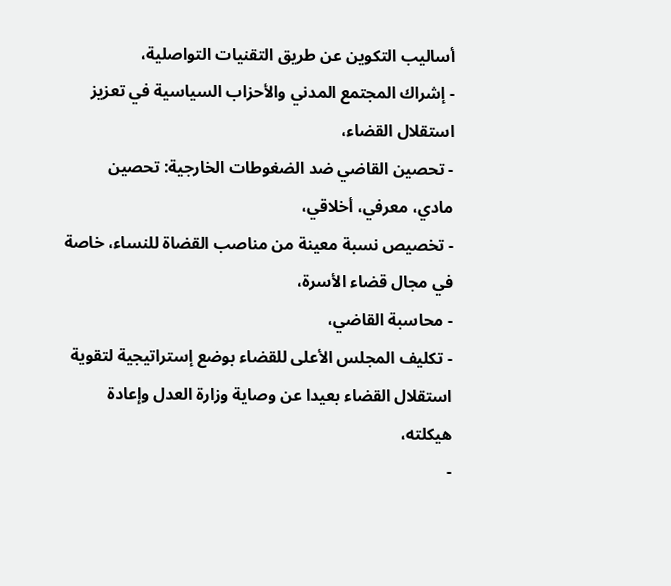أساليب التكوين عن طريق التقنيات التواصلية،
- إشراك المجتمع المدني والأحزاب السياسية في تعزيز استقلال القضاء،
- تحصين القاضي ضد الضغوطات الخارجية: تحصين مادي، معرفي، أخلاقي،
- تخصيص نسبة معينة من مناصب القضاة للنساء، خاصة في مجال قضاء الأسرة،
- محاسبة القاضي،
- تكليف المجلس الأعلى للقضاء بوضع إستراتيجية لتقوية استقلال القضاء بعيدا عن وصاية وزارة العدل وإعادة هيكلته،
-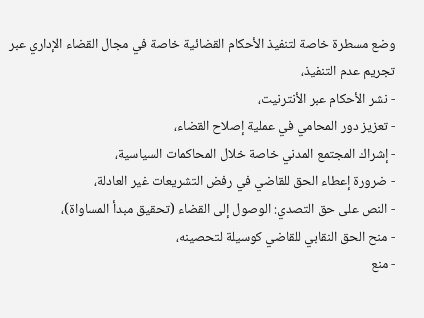وضع مسطرة خاصة لتنفيذ الأحكام القضائية خاصة في مجال القضاء الإداري عبر تجريم عدم التنفيذ،
- نشر الأحكام عبر الأنترنيت،
- تعزيز دور المحامي في عملية إصلاح القضاء،
- إشراك المجتمع المدني خاصة خلال المحاكمات السياسية،
- ضرورة إعطاء الحق للقاضي في رفض التشريعات غير العادلة،
- النص على حق التصدي: الوصول إلى القضاء (تحقيق مبدأ المساواة)،
- منح الحق النقابي للقاضي كوسيلة لتحصينه،
- منع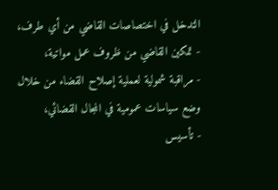التدخل في اختصاصات القاضي من أي طرف،
- تمكين القاضي من ظروف عمل مواتية،
- مراقبة شمولية لعملية إصلاح القضاء من خلال وضع سياسات عمومية في المجال القضائي،
- تأسيس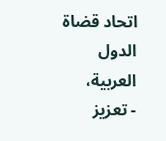اتحاد قضاة الدول العربية،
- تعزيز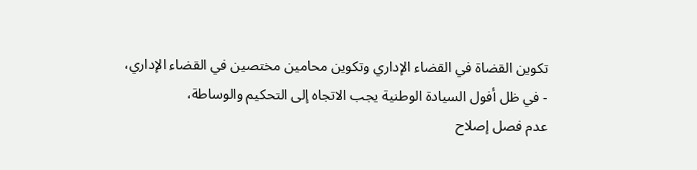تكوين القضاة في القضاء الإداري وتكوين محامين مختصين في القضاء الإداري،
- في ظل أفول السيادة الوطنية يجب الاتجاه إلى التحكيم والوساطة،
عدم فصل إصلاح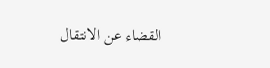القضاء عن الانتقال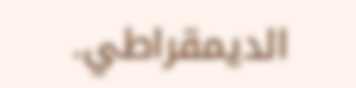الديمقراطي.